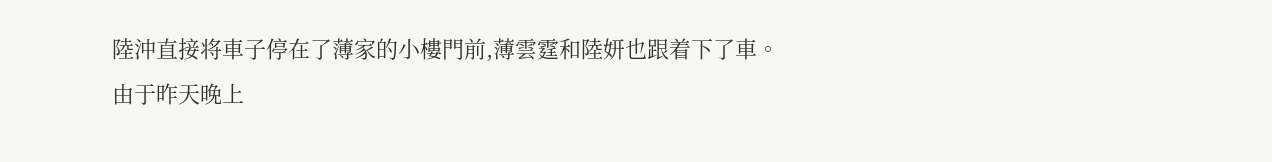陸沖直接将車子停在了薄家的小樓門前,薄雲霆和陸妍也跟着下了車。
由于昨天晚上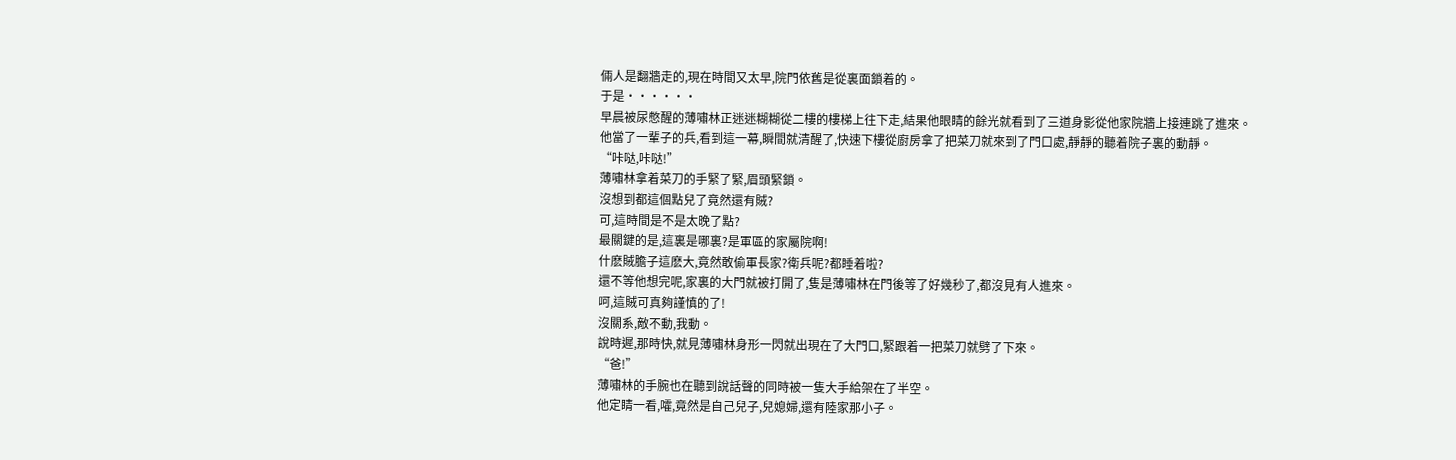倆人是翻牆走的,現在時間又太早,院門依舊是從裏面鎖着的。
于是······
早晨被尿憋醒的薄嘯林正迷迷糊糊從二樓的樓梯上往下走,結果他眼睛的餘光就看到了三道身影從他家院牆上接連跳了進來。
他當了一輩子的兵,看到這一幕,瞬間就清醒了,快速下樓從廚房拿了把菜刀就來到了門口處,靜靜的聽着院子裏的動靜。
“咔哒,咔哒!”
薄嘯林拿着菜刀的手緊了緊,眉頭緊鎖。
沒想到都這個點兒了竟然還有賊?
可,這時間是不是太晚了點?
最關鍵的是,這裏是哪裏?是軍區的家屬院啊!
什麽賊膽子這麽大,竟然敢偷軍長家?衛兵呢?都睡着啦?
還不等他想完呢,家裏的大門就被打開了,隻是薄嘯林在門後等了好幾秒了,都沒見有人進來。
呵,這賊可真夠謹慎的了!
沒關系,敵不動,我動。
說時遲,那時快,就見薄嘯林身形一閃就出現在了大門口,緊跟着一把菜刀就劈了下來。
“爸!”
薄嘯林的手腕也在聽到說話聲的同時被一隻大手給架在了半空。
他定睛一看,嚯,竟然是自己兒子,兒媳婦,還有陸家那小子。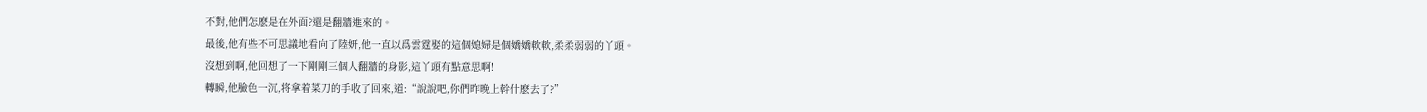不對,他們怎麽是在外面?還是翻牆進來的。
最後,他有些不可思議地看向了陸妍,他一直以爲雲霆娶的這個媳婦是個嬌嬌軟軟,柔柔弱弱的丫頭。
沒想到啊,他回想了一下剛剛三個人翻牆的身影,這丫頭有點意思啊!
轉瞬,他臉色一沉,将拿着菜刀的手收了回來,道:“說說吧,你們昨晚上幹什麽去了?”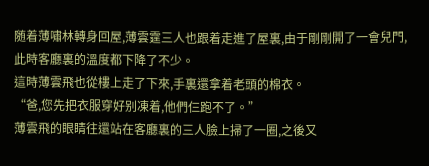随着薄嘯林轉身回屋,薄雲霆三人也跟着走進了屋裏,由于剛剛開了一會兒門,此時客廳裏的溫度都下降了不少。
這時薄雲飛也從樓上走了下來,手裏還拿着老頭的棉衣。
“爸,您先把衣服穿好别凍着,他們仨跑不了。”
薄雲飛的眼睛往還站在客廳裏的三人臉上掃了一圈,之後又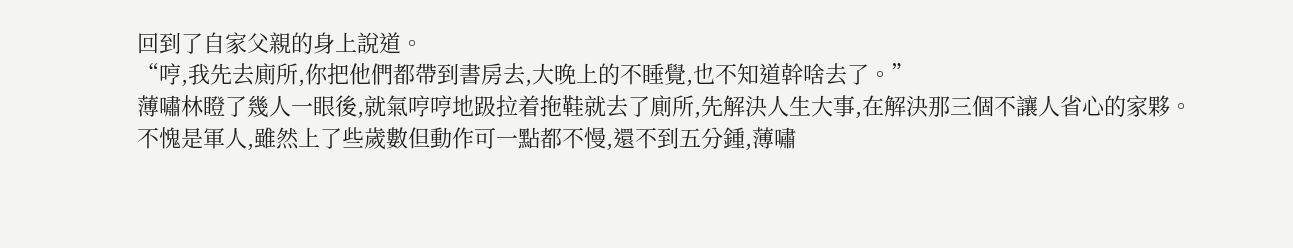回到了自家父親的身上說道。
“哼,我先去廁所,你把他們都帶到書房去,大晚上的不睡覺,也不知道幹啥去了。”
薄嘯林瞪了幾人一眼後,就氣哼哼地趿拉着拖鞋就去了廁所,先解決人生大事,在解決那三個不讓人省心的家夥。
不愧是軍人,雖然上了些歲數但動作可一點都不慢,還不到五分鍾,薄嘯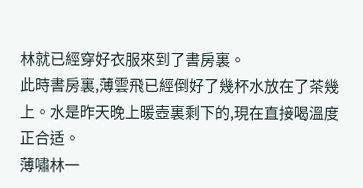林就已經穿好衣服來到了書房裏。
此時書房裏,薄雲飛已經倒好了幾杯水放在了茶幾上。水是昨天晚上暖壺裏剩下的,現在直接喝溫度正合适。
薄嘯林一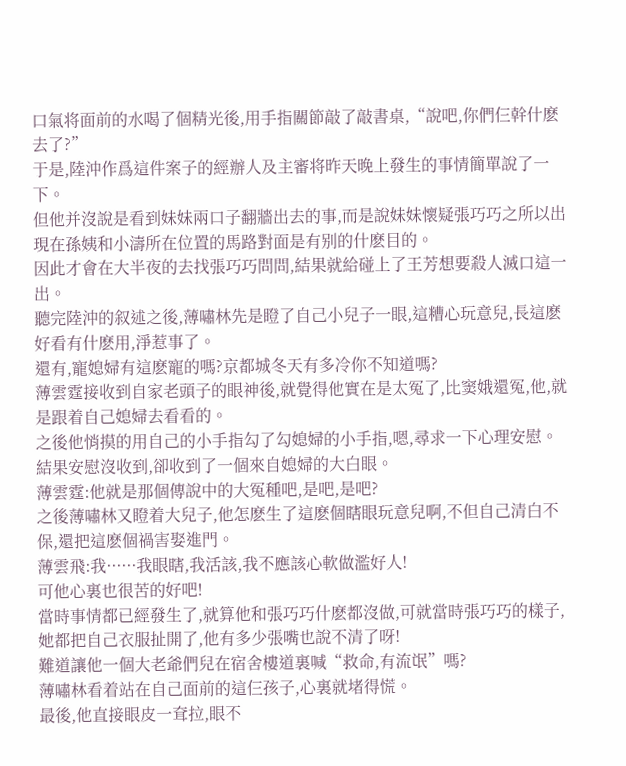口氣将面前的水喝了個精光後,用手指關節敲了敲書桌,“說吧,你們仨幹什麽去了?”
于是,陸沖作爲這件案子的經辦人及主審将昨天晚上發生的事情簡單說了一下。
但他并沒說是看到妹妹兩口子翻牆出去的事,而是說妹妹懷疑張巧巧之所以出現在孫姨和小濤所在位置的馬路對面是有别的什麽目的。
因此才會在大半夜的去找張巧巧問問,結果就給碰上了王芳想要殺人滅口這一出。
聽完陸沖的叙述之後,薄嘯林先是瞪了自己小兒子一眼,這糟心玩意兒,長這麽好看有什麽用,淨惹事了。
還有,寵媳婦有這麽寵的嗎?京都城冬天有多冷你不知道嗎?
薄雲霆接收到自家老頭子的眼神後,就覺得他實在是太冤了,比窦娥還冤,他,就是跟着自己媳婦去看看的。
之後他悄摸的用自己的小手指勾了勾媳婦的小手指,嗯,尋求一下心理安慰。
結果安慰沒收到,卻收到了一個來自媳婦的大白眼。
薄雲霆:他就是那個傳說中的大冤種吧,是吧,是吧?
之後薄嘯林又瞪着大兒子,他怎麽生了這麽個瞎眼玩意兒啊,不但自己清白不保,還把這麽個禍害娶進門。
薄雲飛:我······我眼瞎,我活該,我不應該心軟做濫好人!
可他心裏也很苦的好吧!
當時事情都已經發生了,就算他和張巧巧什麽都沒做,可就當時張巧巧的樣子,她都把自己衣服扯開了,他有多少張嘴也說不清了呀!
難道讓他一個大老爺們兒在宿舍樓道裏喊“救命,有流氓”嗎?
薄嘯林看着站在自己面前的這仨孩子,心裏就堵得慌。
最後,他直接眼皮一耷拉,眼不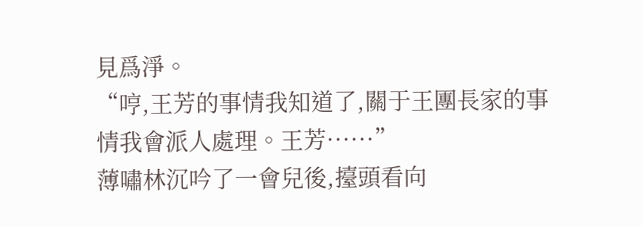見爲淨。
“哼,王芳的事情我知道了,關于王團長家的事情我會派人處理。王芳······”
薄嘯林沉吟了一會兒後,擡頭看向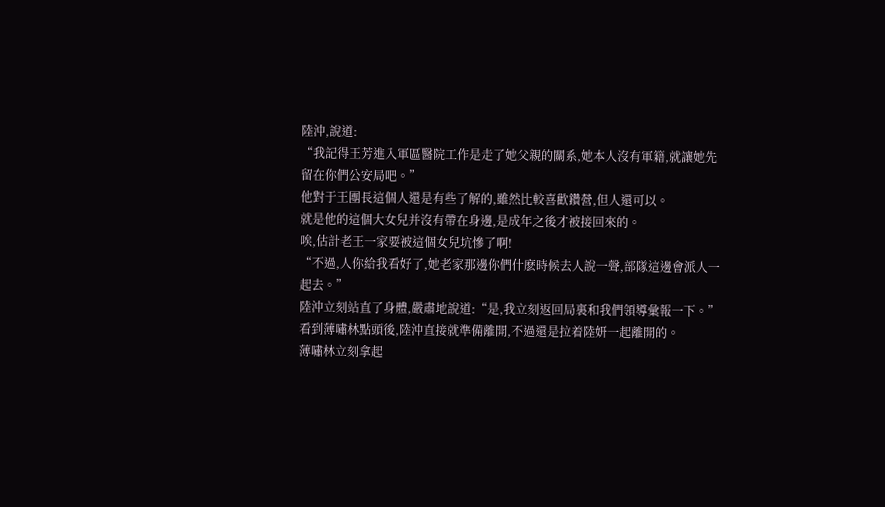陸沖,說道:
“我記得王芳進入軍區醫院工作是走了她父親的關系,她本人沒有軍籍,就讓她先留在你們公安局吧。”
他對于王團長這個人還是有些了解的,雖然比較喜歡鑽營,但人還可以。
就是他的這個大女兒并沒有帶在身邊,是成年之後才被接回來的。
唉,估計老王一家要被這個女兒坑慘了啊!
“不過,人你給我看好了,她老家那邊你們什麽時候去人說一聲,部隊這邊會派人一起去。”
陸沖立刻站直了身體,嚴肅地說道:“是,我立刻返回局裏和我們領導彙報一下。”
看到薄嘯林點頭後,陸沖直接就準備離開,不過還是拉着陸妍一起離開的。
薄嘯林立刻拿起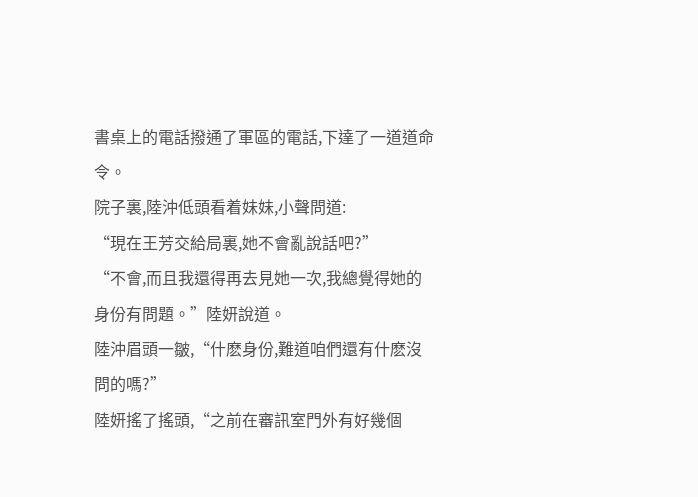書桌上的電話撥通了軍區的電話,下達了一道道命令。
院子裏,陸沖低頭看着妹妹,小聲問道:
“現在王芳交給局裏,她不會亂說話吧?”
“不會,而且我還得再去見她一次,我總覺得她的身份有問題。”陸妍說道。
陸沖眉頭一皺,“什麽身份,難道咱們還有什麽沒問的嗎?”
陸妍搖了搖頭,“之前在審訊室門外有好幾個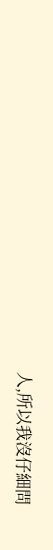人,所以我沒仔細問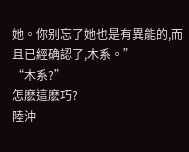她。你别忘了她也是有異能的,而且已經确認了,木系。”
“木系?”
怎麽這麽巧?
陸沖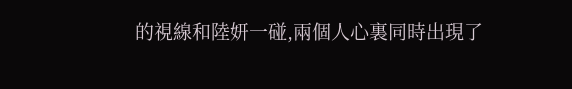的視線和陸妍一碰,兩個人心裏同時出現了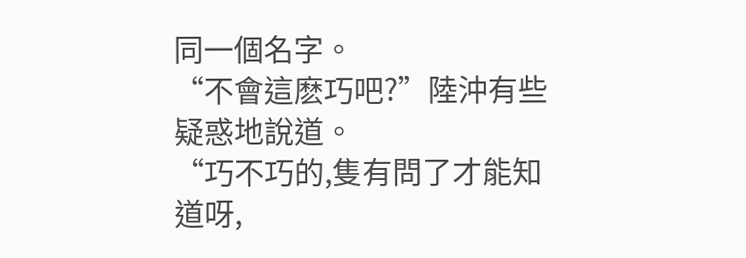同一個名字。
“不會這麽巧吧?”陸沖有些疑惑地說道。
“巧不巧的,隻有問了才能知道呀,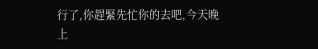行了,你趕緊先忙你的去吧,今天晚上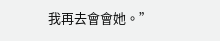我再去會會她。”